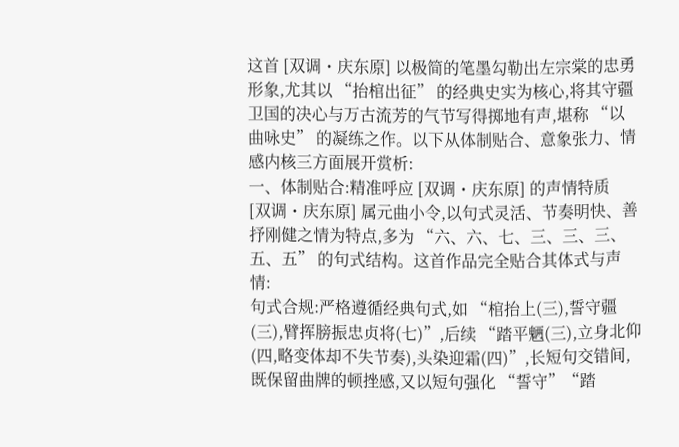这首 [双调・庆东原] 以极简的笔墨勾勒出左宗棠的忠勇形象,尤其以 “抬棺出征” 的经典史实为核心,将其守疆卫国的决心与万古流芳的气节写得掷地有声,堪称 “以曲咏史” 的凝练之作。以下从体制贴合、意象张力、情感内核三方面展开赏析:
一、体制贴合:精准呼应 [双调・庆东原] 的声情特质
[双调・庆东原] 属元曲小令,以句式灵活、节奏明快、善抒刚健之情为特点,多为 “六、六、七、三、三、三、五、五” 的句式结构。这首作品完全贴合其体式与声情:
句式合规:严格遵循经典句式,如 “棺抬上(三),誓守疆(三),臂挥膀振忠贞将(七)”,后续 “踏平魉(三),立身北仰(四,略变体却不失节奏),头染迎霜(四)”,长短句交错间,既保留曲牌的顿挫感,又以短句强化 “誓守”“踏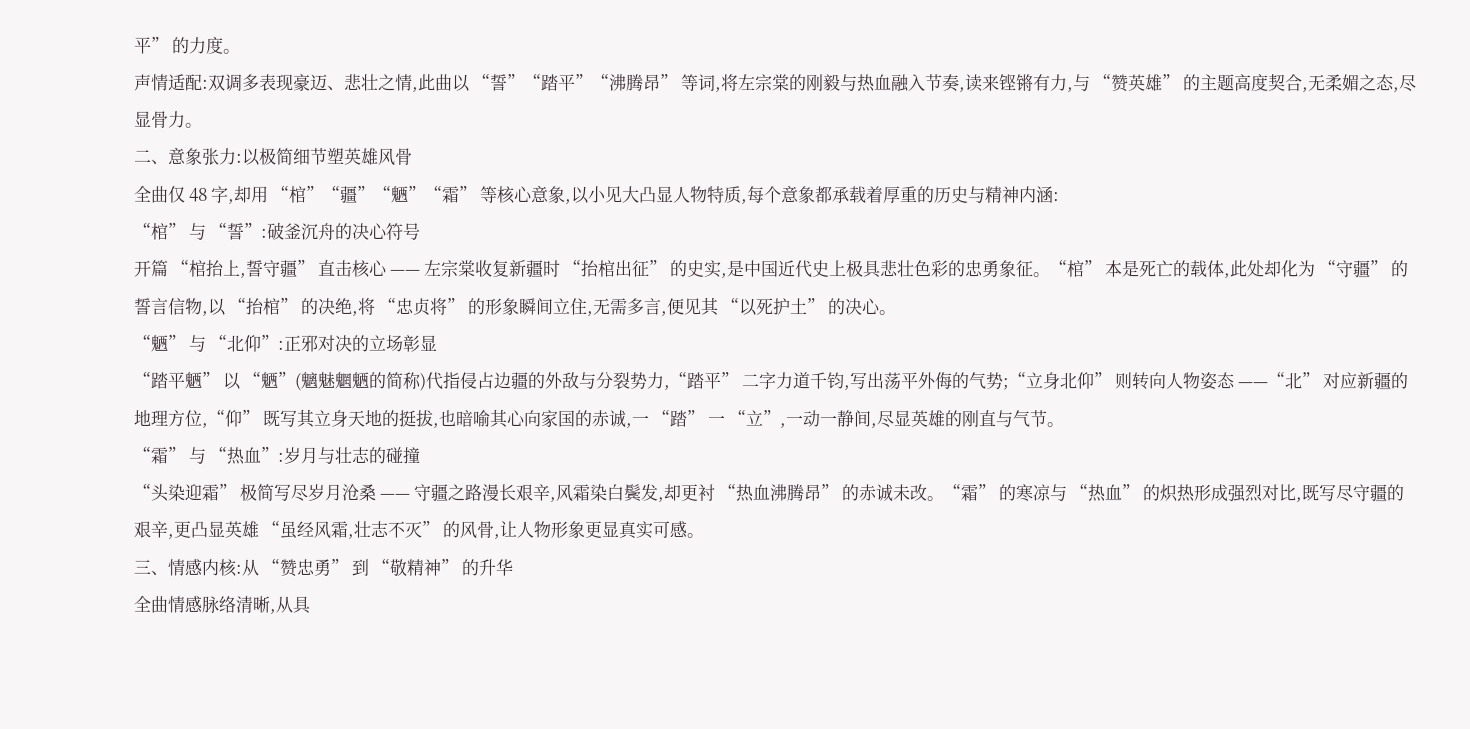平” 的力度。
声情适配:双调多表现豪迈、悲壮之情,此曲以 “誓”“踏平”“沸腾昂” 等词,将左宗棠的刚毅与热血融入节奏,读来铿锵有力,与 “赞英雄” 的主题高度契合,无柔媚之态,尽显骨力。
二、意象张力:以极简细节塑英雄风骨
全曲仅 48 字,却用 “棺”“疆”“魉”“霜” 等核心意象,以小见大凸显人物特质,每个意象都承载着厚重的历史与精神内涵:
“棺” 与 “誓”:破釜沉舟的决心符号
开篇 “棺抬上,誓守疆” 直击核心 —— 左宗棠收复新疆时 “抬棺出征” 的史实,是中国近代史上极具悲壮色彩的忠勇象征。“棺” 本是死亡的载体,此处却化为 “守疆” 的誓言信物,以 “抬棺” 的决绝,将 “忠贞将” 的形象瞬间立住,无需多言,便见其 “以死护土” 的决心。
“魉” 与 “北仰”:正邪对决的立场彰显
“踏平魉” 以 “魉”(魑魅魍魉的简称)代指侵占边疆的外敌与分裂势力,“踏平” 二字力道千钧,写出荡平外侮的气势;“立身北仰” 则转向人物姿态 ——“北” 对应新疆的地理方位,“仰” 既写其立身天地的挺拔,也暗喻其心向家国的赤诚,一 “踏” 一 “立”,一动一静间,尽显英雄的刚直与气节。
“霜” 与 “热血”:岁月与壮志的碰撞
“头染迎霜” 极简写尽岁月沧桑 —— 守疆之路漫长艰辛,风霜染白鬓发,却更衬 “热血沸腾昂” 的赤诚未改。“霜” 的寒凉与 “热血” 的炽热形成强烈对比,既写尽守疆的艰辛,更凸显英雄 “虽经风霜,壮志不灭” 的风骨,让人物形象更显真实可感。
三、情感内核:从 “赞忠勇” 到 “敬精神” 的升华
全曲情感脉络清晰,从具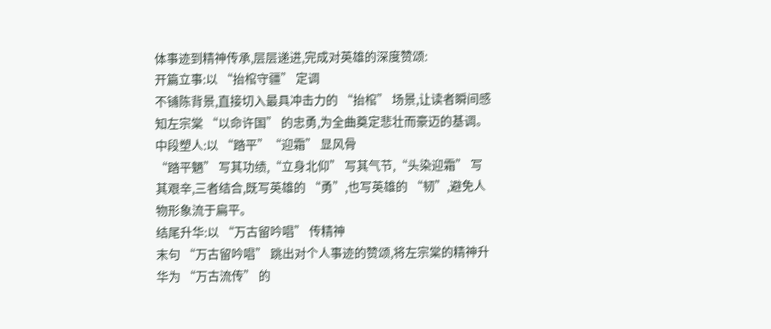体事迹到精神传承,层层递进,完成对英雄的深度赞颂:
开篇立事:以 “抬棺守疆” 定调
不铺陈背景,直接切入最具冲击力的 “抬棺” 场景,让读者瞬间感知左宗棠 “以命许国” 的忠勇,为全曲奠定悲壮而豪迈的基调。
中段塑人:以 “踏平”“迎霜” 显风骨
“踏平魉” 写其功绩,“立身北仰” 写其气节,“头染迎霜” 写其艰辛,三者结合,既写英雄的 “勇”,也写英雄的 “韧”,避免人物形象流于扁平。
结尾升华:以 “万古留吟唱” 传精神
末句 “万古留吟唱” 跳出对个人事迹的赞颂,将左宗棠的精神升华为 “万古流传” 的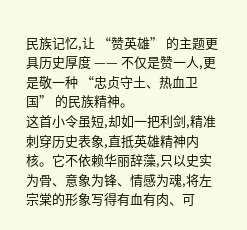民族记忆,让 “赞英雄” 的主题更具历史厚度 —— 不仅是赞一人,更是敬一种 “忠贞守土、热血卫国” 的民族精神。
这首小令虽短,却如一把利剑,精准刺穿历史表象,直抵英雄精神内核。它不依赖华丽辞藻,只以史实为骨、意象为锋、情感为魂,将左宗棠的形象写得有血有肉、可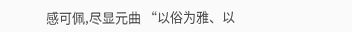感可佩,尽显元曲 “以俗为雅、以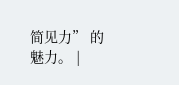简见力” 的魅力。 |